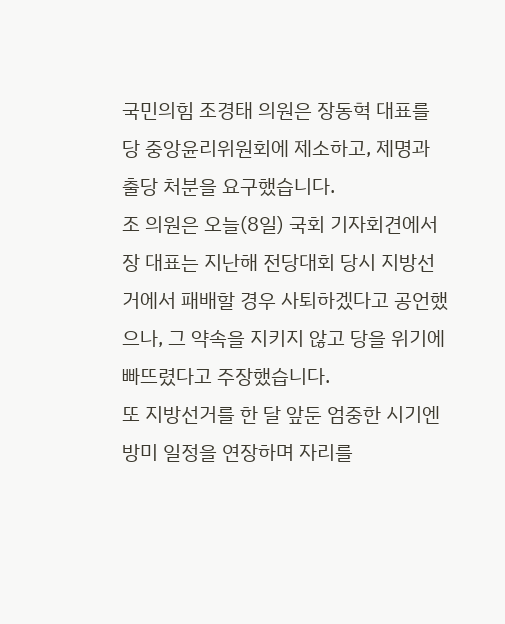국민의힘 조경태 의원은 장동혁 대표를 당 중앙윤리위원회에 제소하고, 제명과 출당 처분을 요구했습니다.
조 의원은 오늘(8일) 국회 기자회견에서 장 대표는 지난해 전당대회 당시 지방선거에서 패배할 경우 사퇴하겠다고 공언했으나, 그 약속을 지키지 않고 당을 위기에 빠뜨렸다고 주장했습니다.
또 지방선거를 한 달 앞둔 엄중한 시기엔 방미 일정을 연장하며 자리를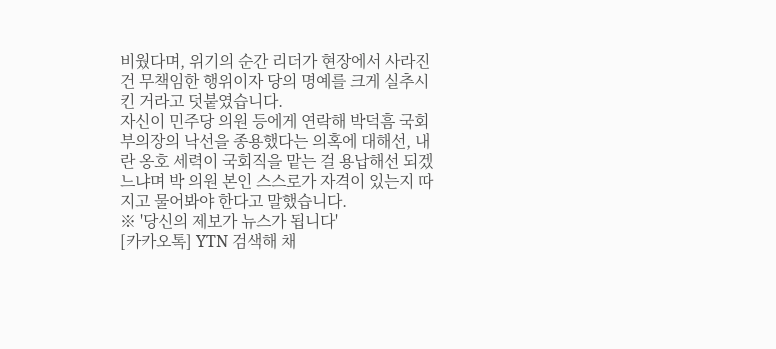비웠다며, 위기의 순간 리더가 현장에서 사라진 건 무책임한 행위이자 당의 명예를 크게 실추시킨 거라고 덧붙였습니다.
자신이 민주당 의원 등에게 연락해 박덕흠 국회부의장의 낙선을 종용했다는 의혹에 대해선, 내란 옹호 세력이 국회직을 맡는 걸 용납해선 되겠느냐며 박 의원 본인 스스로가 자격이 있는지 따지고 물어봐야 한다고 말했습니다.
※ '당신의 제보가 뉴스가 됩니다'
[카카오톡] YTN 검색해 채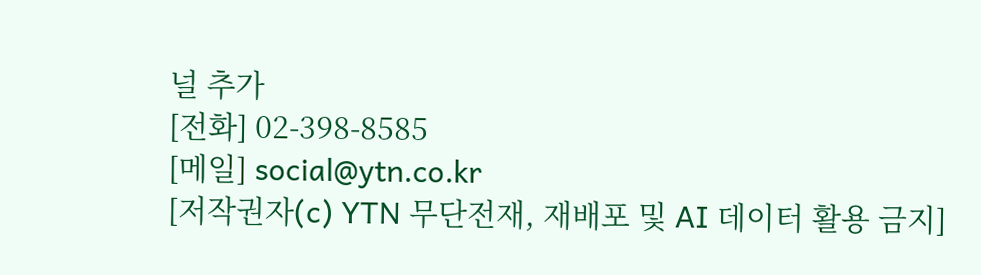널 추가
[전화] 02-398-8585
[메일] social@ytn.co.kr
[저작권자(c) YTN 무단전재, 재배포 및 AI 데이터 활용 금지]